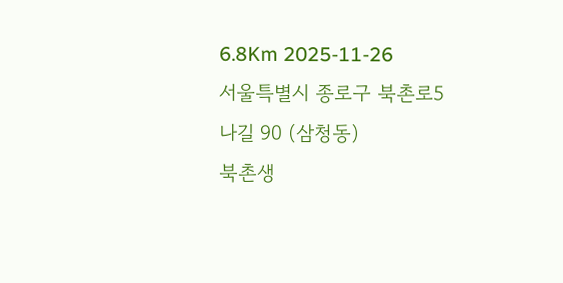6.8Km 2025-11-26
서울특별시 종로구 북촌로5나길 90 (삼청동)
북촌생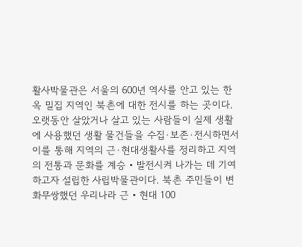활사박물관은 서울의 600년 역사를 안고 있는 한옥 밀집 지역인 북촌에 대한 전시를 하는 곳이다. 오랫동안 살았거나 살고 있는 사람들이 실제 생활에 사용했던 생활 물건들을 수집·보존·전시하면서 이를 통해 지역의 근·현대생활사를 정리하고 지역의 전통과 문화를 계승‧발전시켜 나가는 데 기여하고자 설립한 사립박물관이다. 북촌 주민들이 변화무쌍했던 우리나라 근‧현대 100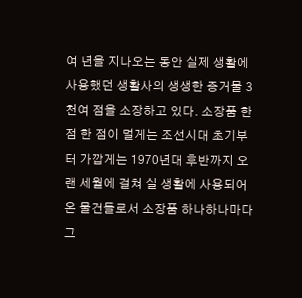여 년을 지나오는 동안 실제 생활에 사용했던 생활사의 생생한 증거물 3천여 점을 소장하고 있다. 소장품 한 점 한 점이 멀게는 조선시대 초기부터 가깝게는 1970년대 후반까지 오랜 세월에 걸쳐 실 생활에 사용되어 온 물건들로서 소장품 하나하나마다 그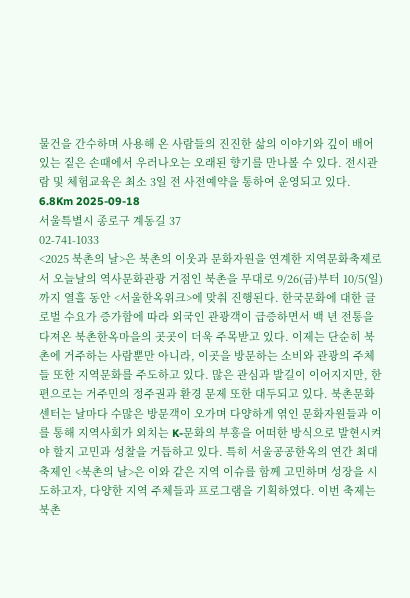물건을 간수하며 사용해 온 사람들의 진진한 삶의 이야기와 깊이 배어 있는 짙은 손때에서 우러나오는 오래된 향기를 만나볼 수 있다. 전시관람 및 체험교육은 최소 3일 전 사전예약을 통하여 운영되고 있다.
6.8Km 2025-09-18
서울특별시 종로구 계동길 37
02-741-1033
<2025 북촌의 날>은 북촌의 이웃과 문화자원을 연계한 지역문화축제로서 오늘날의 역사문화관광 거점인 북촌을 무대로 9/26(금)부터 10/5(일)까지 열흘 동안 <서울한옥위크>에 맞춰 진행된다. 한국문화에 대한 글로벌 수요가 증가함에 따라 외국인 관광객이 급증하면서 백 년 전통을 다져온 북촌한옥마을의 곳곳이 더욱 주목받고 있다. 이제는 단순히 북촌에 거주하는 사람뿐만 아니라, 이곳을 방문하는 소비와 관광의 주체들 또한 지역문화를 주도하고 있다. 많은 관심과 발길이 이어지지만, 한편으로는 거주민의 정주권과 환경 문제 또한 대두되고 있다. 북촌문화센터는 날마다 수많은 방문객이 오가며 다양하게 엮인 문화자원들과 이를 통해 지역사회가 외치는 K-문화의 부흥을 어떠한 방식으로 발현시켜야 할지 고민과 성찰을 거듭하고 있다. 특히 서울공공한옥의 연간 최대 축제인 <북촌의 날>은 이와 같은 지역 이슈를 함께 고민하며 성장을 시도하고자, 다양한 지역 주체들과 프로그램을 기획하였다. 이번 축제는 북촌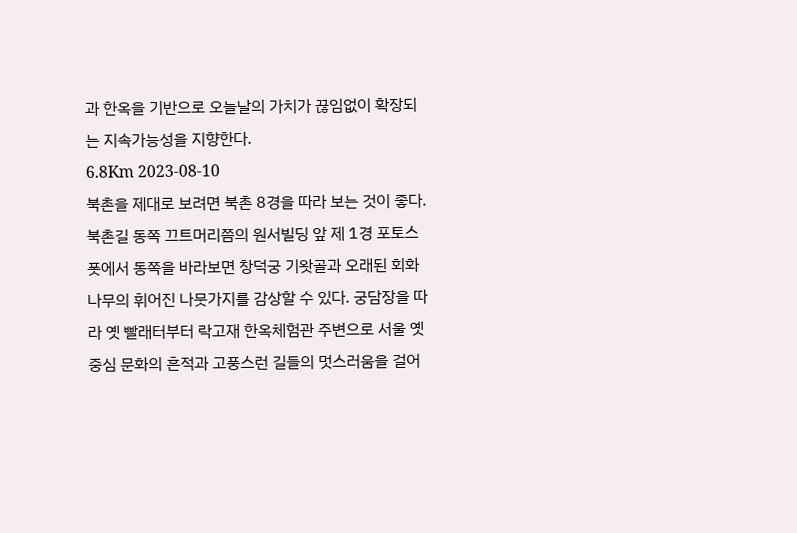과 한옥을 기반으로 오늘날의 가치가 끊임없이 확장되는 지속가능성을 지향한다.
6.8Km 2023-08-10
북촌을 제대로 보려면 북촌 8경을 따라 보는 것이 좋다. 북촌길 동쪽 끄트머리쯤의 원서빌딩 앞 제 1경 포토스폿에서 동쪽을 바라보면 창덕궁 기왓골과 오래된 회화나무의 휘어진 나뭇가지를 감상할 수 있다. 궁담장을 따라 옛 빨래터부터 락고재 한옥체험관 주변으로 서울 옛 중심 문화의 흔적과 고풍스런 길들의 멋스러움을 걸어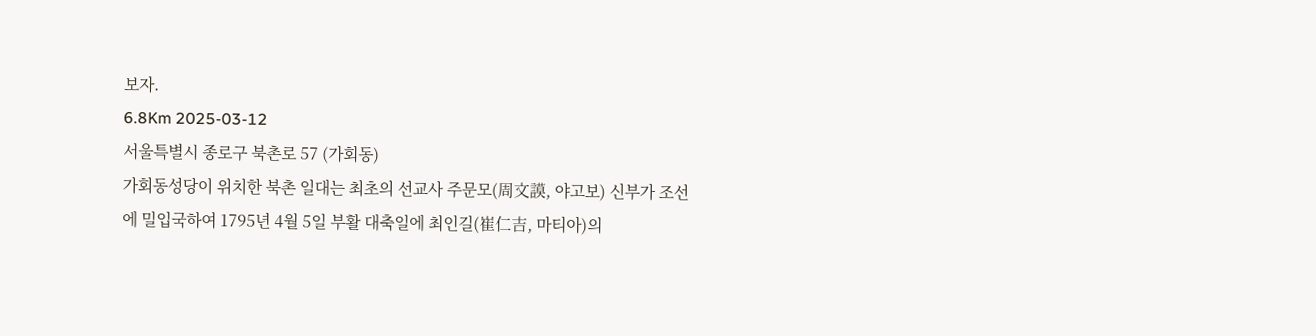보자.
6.8Km 2025-03-12
서울특별시 종로구 북촌로 57 (가회동)
가회동성당이 위치한 북촌 일대는 최초의 선교사 주문모(周文謨, 야고보) 신부가 조선에 밀입국하여 1795년 4월 5일 부활 대축일에 최인길(崔仁吉, 마티아)의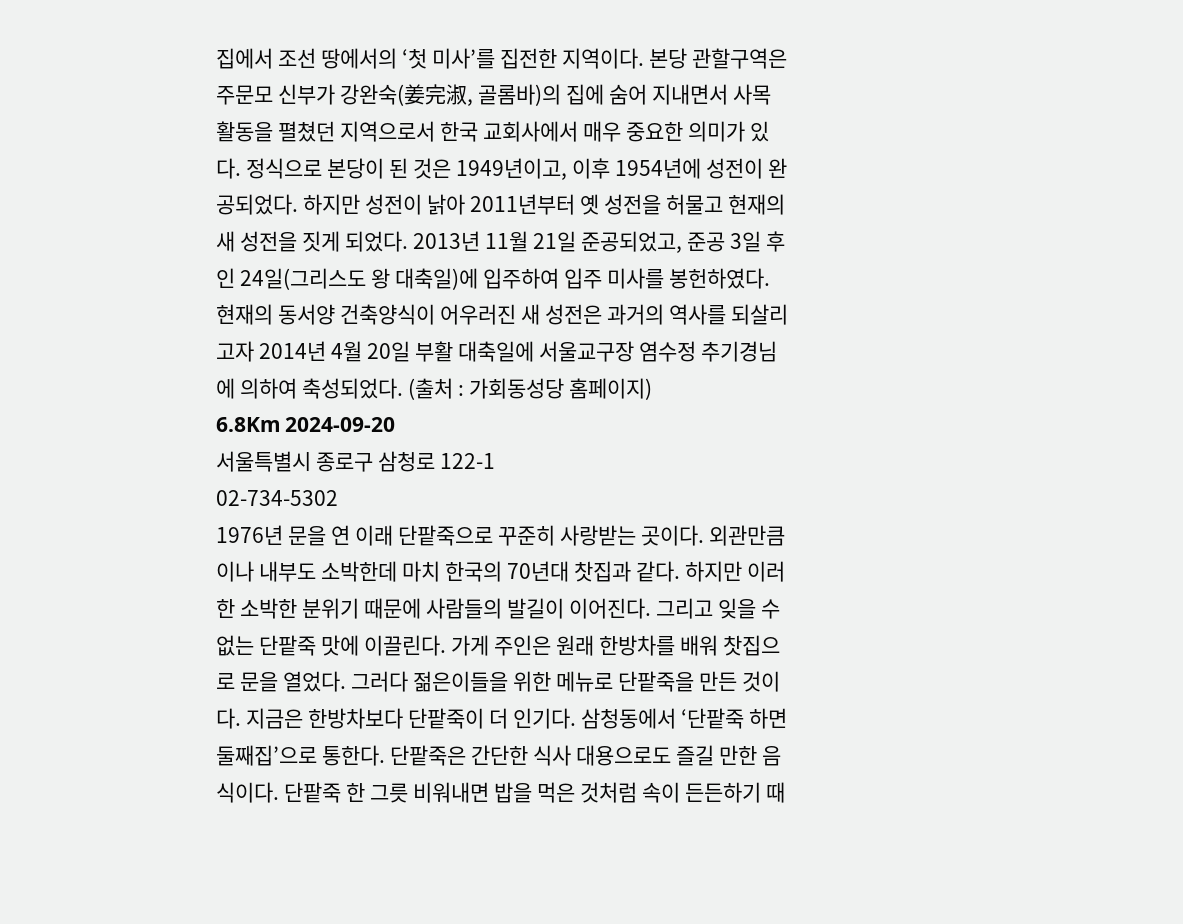집에서 조선 땅에서의 ‘첫 미사’를 집전한 지역이다. 본당 관할구역은 주문모 신부가 강완숙(姜完淑, 골롬바)의 집에 숨어 지내면서 사목활동을 펼쳤던 지역으로서 한국 교회사에서 매우 중요한 의미가 있다. 정식으로 본당이 된 것은 1949년이고, 이후 1954년에 성전이 완공되었다. 하지만 성전이 낡아 2011년부터 옛 성전을 허물고 현재의 새 성전을 짓게 되었다. 2013년 11월 21일 준공되었고, 준공 3일 후인 24일(그리스도 왕 대축일)에 입주하여 입주 미사를 봉헌하였다. 현재의 동서양 건축양식이 어우러진 새 성전은 과거의 역사를 되살리고자 2014년 4월 20일 부활 대축일에 서울교구장 염수정 추기경님에 의하여 축성되었다. (출처 : 가회동성당 홈페이지)
6.8Km 2024-09-20
서울특별시 종로구 삼청로 122-1
02-734-5302
1976년 문을 연 이래 단팥죽으로 꾸준히 사랑받는 곳이다. 외관만큼이나 내부도 소박한데 마치 한국의 70년대 찻집과 같다. 하지만 이러한 소박한 분위기 때문에 사람들의 발길이 이어진다. 그리고 잊을 수 없는 단팥죽 맛에 이끌린다. 가게 주인은 원래 한방차를 배워 찻집으로 문을 열었다. 그러다 젊은이들을 위한 메뉴로 단팥죽을 만든 것이다. 지금은 한방차보다 단팥죽이 더 인기다. 삼청동에서 ‘단팥죽 하면 둘째집’으로 통한다. 단팥죽은 간단한 식사 대용으로도 즐길 만한 음식이다. 단팥죽 한 그릇 비워내면 밥을 먹은 것처럼 속이 든든하기 때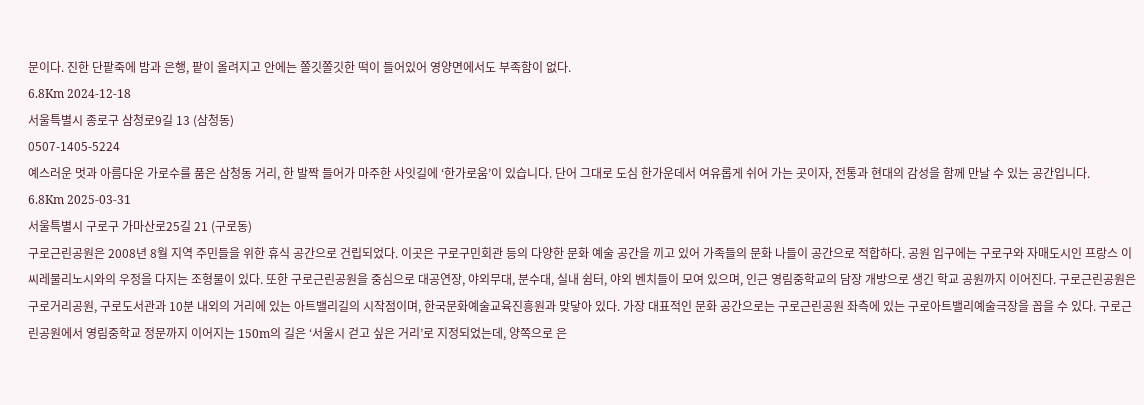문이다. 진한 단팥죽에 밤과 은행, 팥이 올려지고 안에는 쫄깃쫄깃한 떡이 들어있어 영양면에서도 부족함이 없다.
6.8Km 2024-12-18
서울특별시 종로구 삼청로9길 13 (삼청동)
0507-1405-5224
예스러운 멋과 아름다운 가로수를 품은 삼청동 거리, 한 발짝 들어가 마주한 사잇길에 ‘한가로움’이 있습니다. 단어 그대로 도심 한가운데서 여유롭게 쉬어 가는 곳이자, 전통과 현대의 감성을 함께 만날 수 있는 공간입니다.
6.8Km 2025-03-31
서울특별시 구로구 가마산로25길 21 (구로동)
구로근린공원은 2008년 8월 지역 주민들을 위한 휴식 공간으로 건립되었다. 이곳은 구로구민회관 등의 다양한 문화 예술 공간을 끼고 있어 가족들의 문화 나들이 공간으로 적합하다. 공원 입구에는 구로구와 자매도시인 프랑스 이씨레물리노시와의 우정을 다지는 조형물이 있다. 또한 구로근린공원을 중심으로 대공연장, 야외무대, 분수대, 실내 쉼터, 야외 벤치들이 모여 있으며, 인근 영림중학교의 담장 개방으로 생긴 학교 공원까지 이어진다. 구로근린공원은 구로거리공원, 구로도서관과 10분 내외의 거리에 있는 아트밸리길의 시작점이며, 한국문화예술교육진흥원과 맞닿아 있다. 가장 대표적인 문화 공간으로는 구로근린공원 좌측에 있는 구로아트밸리예술극장을 꼽을 수 있다. 구로근린공원에서 영림중학교 정문까지 이어지는 150m의 길은 ‘서울시 걷고 싶은 거리’로 지정되었는데, 양쪽으로 은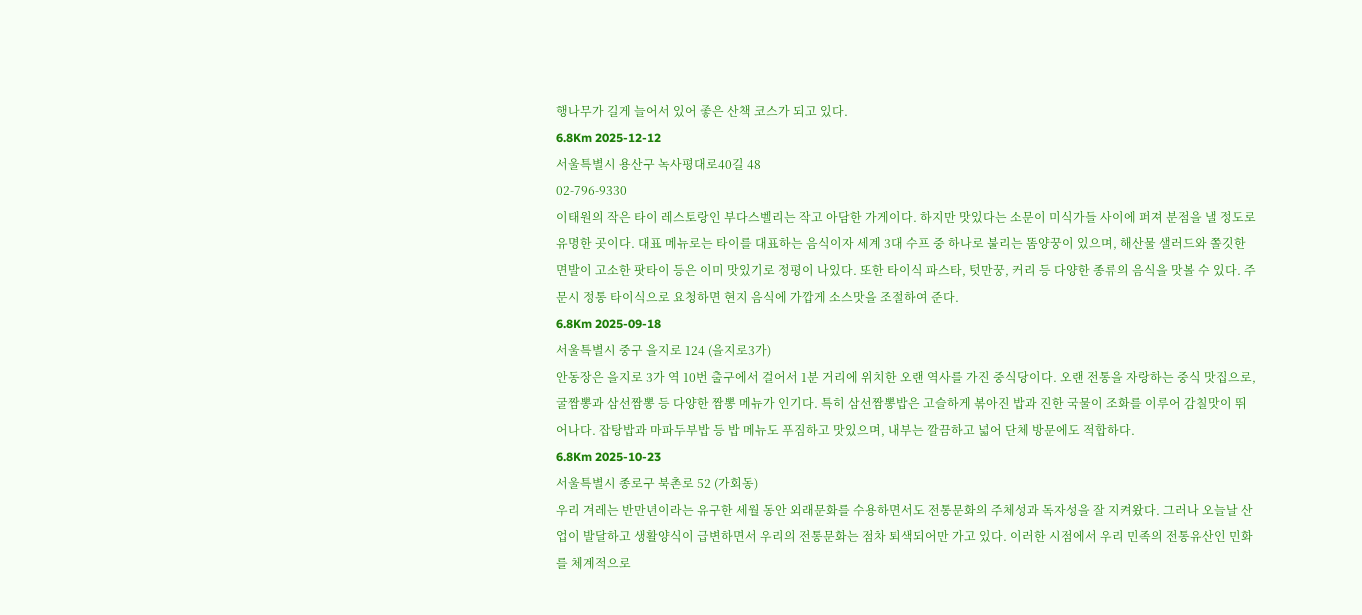행나무가 길게 늘어서 있어 좋은 산책 코스가 되고 있다.
6.8Km 2025-12-12
서울특별시 용산구 녹사평대로40길 48
02-796-9330
이태원의 작은 타이 레스토랑인 부다스벨리는 작고 아담한 가게이다. 하지만 맛있다는 소문이 미식가들 사이에 퍼져 분점을 낼 정도로 유명한 곳이다. 대표 메뉴로는 타이를 대표하는 음식이자 세계 3대 수프 중 하나로 불리는 똠양꿍이 있으며, 해산물 샐러드와 쫄깃한 면발이 고소한 팟타이 등은 이미 맛있기로 정평이 나있다. 또한 타이식 파스타, 텃만꿍, 커리 등 다양한 종류의 음식을 맛볼 수 있다. 주문시 정통 타이식으로 요청하면 현지 음식에 가깝게 소스맛을 조절하여 준다.
6.8Km 2025-09-18
서울특별시 중구 을지로 124 (을지로3가)
안동장은 을지로 3가 역 10번 출구에서 걸어서 1분 거리에 위치한 오랜 역사를 가진 중식당이다. 오랜 전통을 자랑하는 중식 맛집으로, 굴짬뽕과 삼선짬뽕 등 다양한 짬뽕 메뉴가 인기다. 특히 삼선짬뽕밥은 고슬하게 볶아진 밥과 진한 국물이 조화를 이루어 감칠맛이 뛰어나다. 잡탕밥과 마파두부밥 등 밥 메뉴도 푸짐하고 맛있으며, 내부는 깔끔하고 넓어 단체 방문에도 적합하다.
6.8Km 2025-10-23
서울특별시 종로구 북촌로 52 (가회동)
우리 겨레는 반만년이라는 유구한 세월 동안 외래문화를 수용하면서도 전통문화의 주체성과 독자성을 잘 지켜왔다. 그러나 오늘날 산업이 발달하고 생활양식이 급변하면서 우리의 전통문화는 점차 퇴색되어만 가고 있다. 이러한 시점에서 우리 민족의 전통유산인 민화를 체계적으로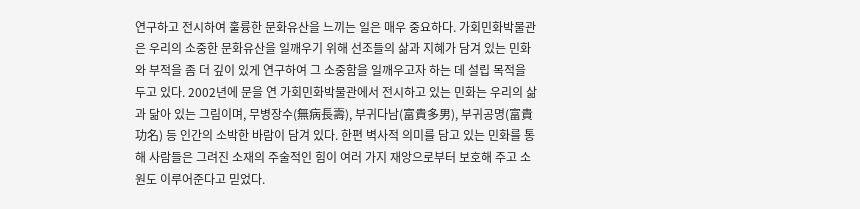연구하고 전시하여 훌륭한 문화유산을 느끼는 일은 매우 중요하다. 가회민화박물관은 우리의 소중한 문화유산을 일깨우기 위해 선조들의 삶과 지혜가 담겨 있는 민화와 부적을 좀 더 깊이 있게 연구하여 그 소중함을 일깨우고자 하는 데 설립 목적을 두고 있다. 2002년에 문을 연 가회민화박물관에서 전시하고 있는 민화는 우리의 삶과 닮아 있는 그림이며, 무병장수(無病長壽), 부귀다남(富貴多男), 부귀공명(富貴功名) 등 인간의 소박한 바람이 담겨 있다. 한편 벽사적 의미를 담고 있는 민화를 통해 사람들은 그려진 소재의 주술적인 힘이 여러 가지 재앙으로부터 보호해 주고 소원도 이루어준다고 믿었다.